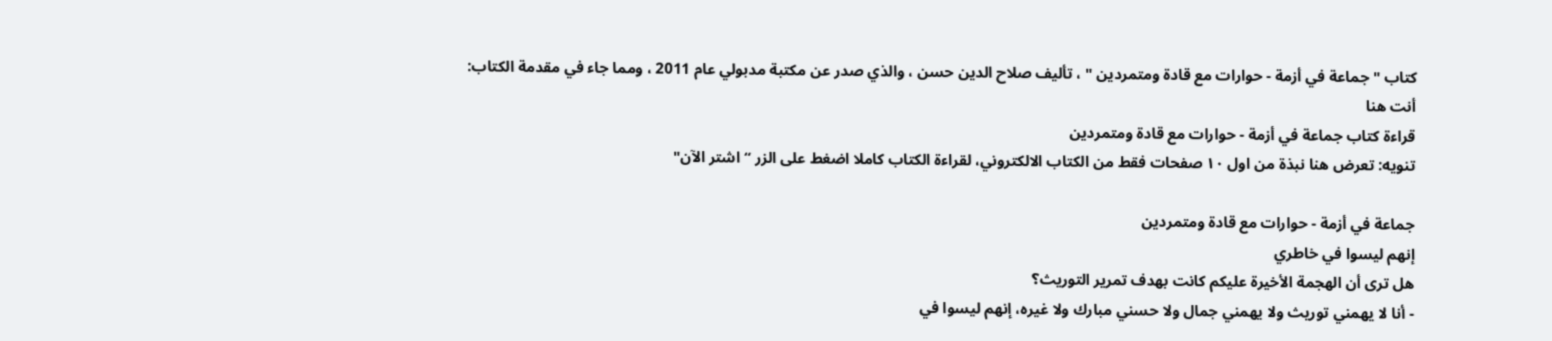كتاب " جماعة في أزمة - حوارات مع قادة ومتمردين " ، تأليف صلاح الدين حسن ، والذي صدر عن مكتبة مدبولي عام 2011 ، ومما جاء في مقدمة الكتاب:
أنت هنا
قراءة كتاب جماعة في أزمة - حوارات مع قادة ومتمردين
تنويه: تعرض هنا نبذة من اول ١٠ صفحات فقط من الكتاب الالكتروني، لقراءة الكتاب كاملا اضغط على الزر “اشتر الآن"

جماعة في أزمة - حوارات مع قادة ومتمردين
إنهم ليسوا في خاطري
هل ترى أن الهجمة الأخيرة عليكم كانت بهدف تمرير التوريث؟
- أنا لا يهمني توريث ولا يهمني جمال ولا حسني مبارك ولا غيره، إنهم ليسوا في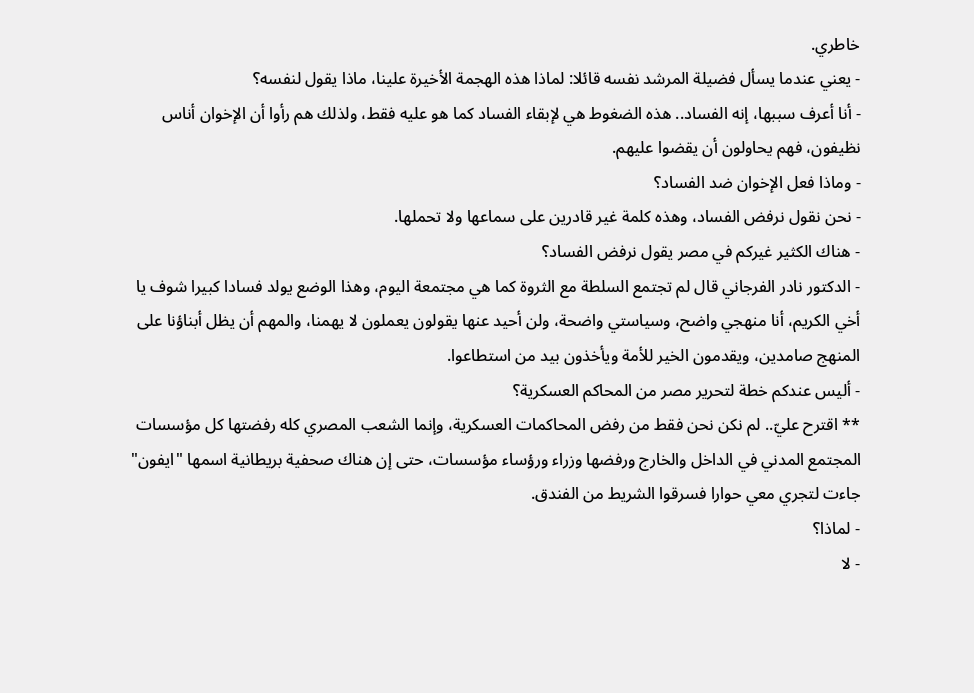خاطري.
- يعني عندما يسأل فضيلة المرشد نفسه قائلا: لماذا هذه الهجمة الأخيرة علينا، ماذا يقول لنفسه؟
- أنا أعرف سببها، إنه الفساد.. هذه الضغوط هي لإبقاء الفساد كما هو عليه فقط، ولذلك هم رأوا أن الإخوان أناس نظيفون، فهم يحاولون أن يقضوا عليهم.
- وماذا فعل الإخوان ضد الفساد؟
- نحن نقول نرفض الفساد، وهذه كلمة غير قادرين على سماعها ولا تحملها.
- هناك الكثير غيركم في مصر يقول نرفض الفساد؟
- الدكتور نادر الفرجاني قال لم تجتمع السلطة مع الثروة كما هي مجتمعة اليوم، وهذا الوضع يولد فسادا كبيرا شوف يا أخي الكريم، أنا منهجي واضح، وسياستي واضحة، ولن أحيد عنها يقولون يعملون لا يهمنا، والمهم أن يظل أبناؤنا على المنهج صامدين، ويقدمون الخير للأمة ويأخذون بيد من استطاعوا.
- أليس عندكم خطة لتحرير مصر من المحاكم العسكرية؟
** اقترح عليّ.. لم نكن نحن فقط من رفض المحاكمات العسكرية، وإنما الشعب المصري كله رفضتها كل مؤسسات المجتمع المدني في الداخل والخارج ورفضها وزراء ورؤساء مؤسسات، حتى إن هناك صحفية بريطانية اسمها "ايفون" جاءت لتجري معي حوارا فسرقوا الشريط من الفندق.
- لماذا؟
- لا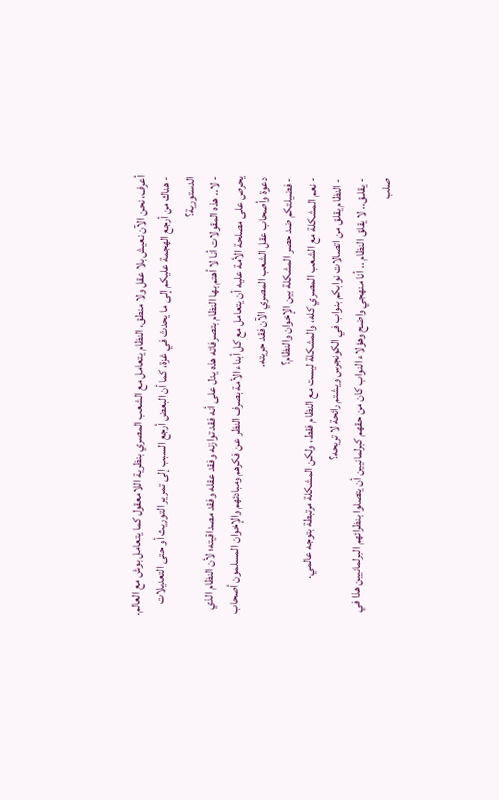أعرف، نحن الآن نعيش بلا عقل ولا منطق، النظام يتعامل مع الشعب المصري بنظرية اللامعقول كما يتعامل بوش مع العالم.
- هناك من أرجع الهجمة عليكم إلى ما يحدث في غزة، كما أن البعض أرجع السبب إلى تمرير التوريث أو حتى التعديلات الدستورية؟
- لا.. هذه المقولات أنا لا أهتم بها النظام بتصرفاته هذه يدل على أنه فقد توازنه وفقد عقله وفقد مصداقيته؛ لأن النظام الذي يحرص على مصلحة الأمة عليه أن يتعامل مع كل أبناء الأمة بصرف النظر عن فكرهم ومبادئهم والإخوان المسلمون أصحاب دعوة وأصحاب عقل الشعب المصري الآن فقد حريته.
- فضيلتكم ضد حصر المشكلة بين الإخوان والنظام؟
- نعم المشكلة مع الشعب المصري كله، والمشكلة ليست مع النظام فقط، ولكن المشكلة مرتبطة بتوجه عالمي.
- النظام يقلق من اتصالات نوابكم بنواب في الكونجرس ويشتم رائحة لا تريحه؟
- يقلـق.. لا يقلق النظام .. أنا منهجي واضح وهؤلاء النواب كان من حقهم كبرلمانيين أن يتصلوا بنظرائهم البرلمانيين هذا في صلب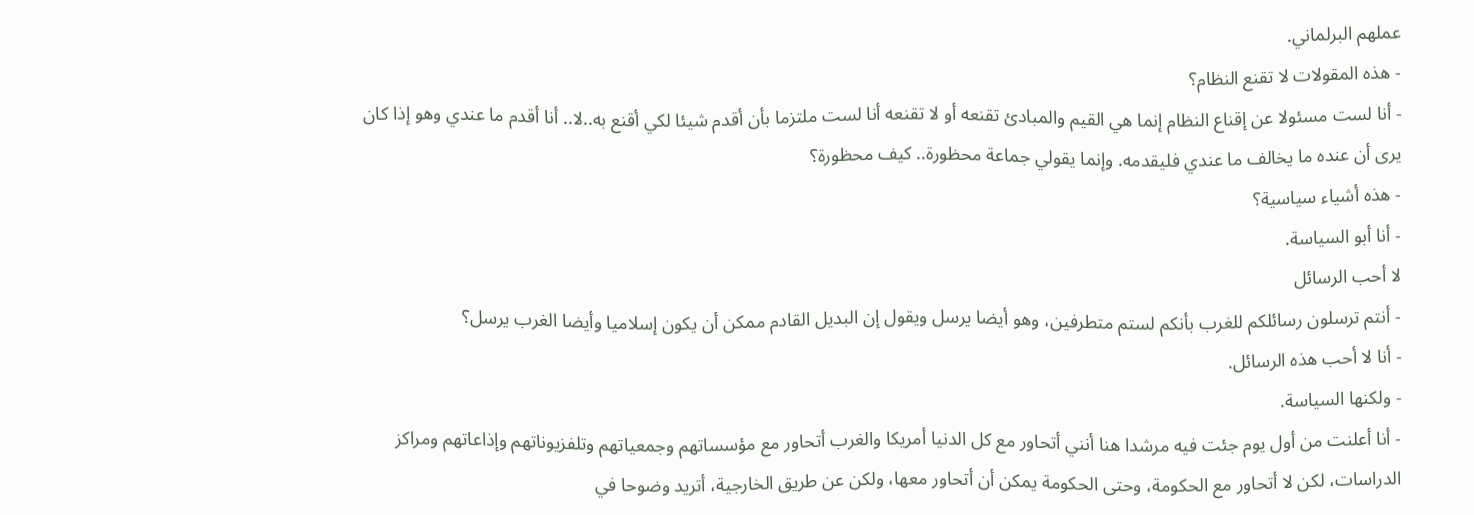عملهم البرلماني.
- هذه المقولات لا تقنع النظام؟
- أنا لست مسئولا عن إقناع النظام إنما هي القيم والمبادئ تقنعه أو لا تقنعه أنا لست ملتزما بأن أقدم شيئا لكي أقنع به..لا.. أنا أقدم ما عندي وهو إذا كان يرى أن عنده ما يخالف ما عندي فليقدمه. وإنما يقولي جماعة محظورة.. كيف محظورة؟
- هذه أشياء سياسية؟
- أنا أبو السياسة.
لا أحب الرسائل
- أنتم ترسلون رسائلكم للغرب بأنكم لستم متطرفين، وهو أيضا يرسل ويقول إن البديل القادم ممكن أن يكون إسلاميا وأيضا الغرب يرسل؟
- أنا لا أحب هذه الرسائل.
- ولكنها السياسة.
- أنا أعلنت من أول يوم جئت فيه مرشدا هنا أنني أتحاور مع كل الدنيا أمريكا والغرب أتحاور مع مؤسساتهم وجمعياتهم وتلفزيوناتهم وإذاعاتهم ومراكز الدراسات، لكن لا أتحاور مع الحكومة، وحتى الحكومة يمكن أن أتحاور معها، ولكن عن طريق الخارجية، أتريد وضوحا في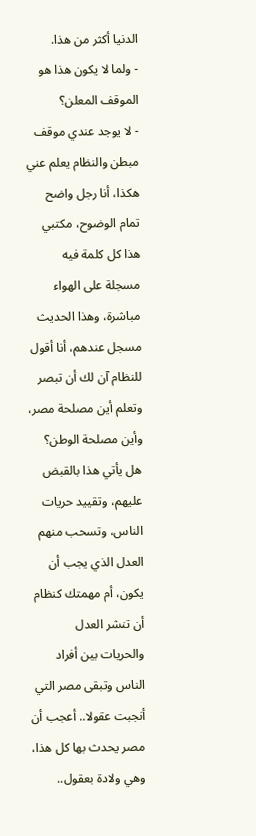الدنيا أكثر من هذا.
- ولما لا يكون هذا هو الموقف المعلن؟
- لا يوجد عندي موقف مبطن والنظام يعلم عني هكذا، أنا رجل واضح تمام الوضوح، مكتبي هذا كل كلمة فيه مسجلة على الهواء مباشرة، وهذا الحديث مسجل عندهم، أنا أقول للنظام آن لك أن تبصر وتعلم أين مصلحة مصر، وأين مصلحة الوطن؟ هل يأتي هذا بالقبض عليهم، وتقييد حريات الناس، وتسحب منهم العدل الذي يجب أن يكون، أم مهمتك كنظام أن تنشر العدل والحريات بين أفراد الناس وتبقى مصر التي أنجبت عقولا.. أعجب أن مصر يحدث بها كل هذا، وهي ولادة بعقول..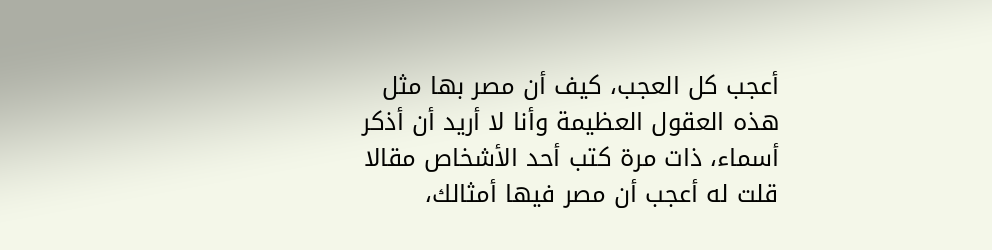أعجب كل العجب، كيف أن مصر بها مثل هذه العقول العظيمة وأنا لا أريد أن أذكر أسماء، ذات مرة كتب أحد الأشخاص مقالا قلت له أعجب أن مصر فيها أمثالك،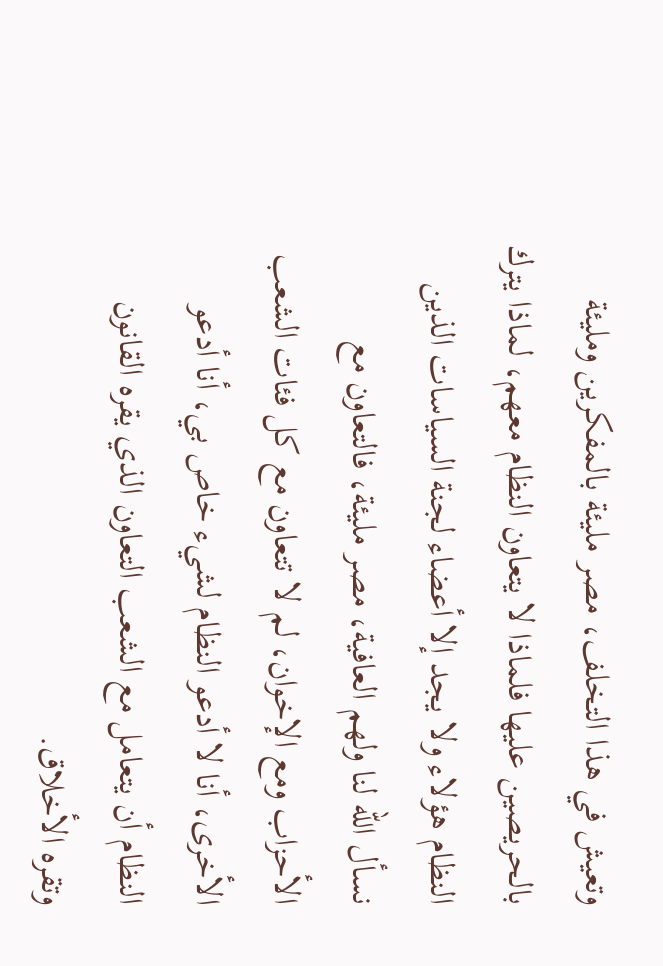وتعيش في هذا التخلف، مصر مليئة بالمفكرين ومليئة بالحريصين عليها فلماذا لا يتعاون النظام معهم، لماذا يترك النظام هؤلاء ولا يجد إلا أعضاء لجنة السياسات الذين نسأل الله لنا ولهم العافية، مصر مليئة، فالتعاون مع الأحزاب ومع الإخوان، لم لا تتعاون مع كل فئات الشعب الأخرى، أنا لا أدعو النظام لشيء خاص بي، أنا أدعو النظام أن يتعامل مع الشعب التعاون الذي يقره القانون وتقره الأخلاق.